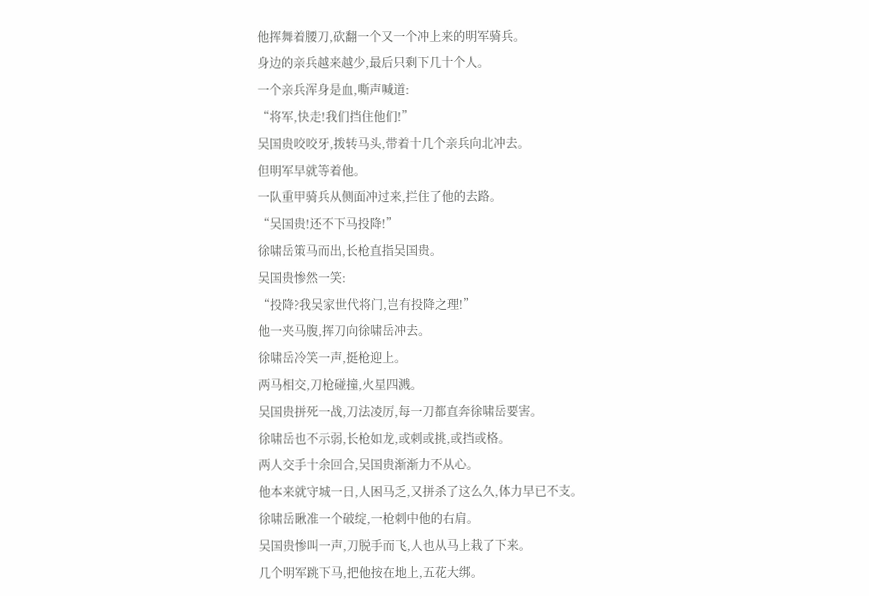他挥舞着腰刀,砍翻一个又一个冲上来的明军骑兵。
身边的亲兵越来越少,最后只剩下几十个人。
一个亲兵浑身是血,嘶声喊道:
“将军,快走!我们挡住他们!”
吴国贵咬咬牙,拨转马头,带着十几个亲兵向北冲去。
但明军早就等着他。
一队重甲骑兵从侧面冲过来,拦住了他的去路。
“吴国贵!还不下马投降!”
徐啸岳策马而出,长枪直指吴国贵。
吴国贵惨然一笑:
“投降?我吴家世代将门,岂有投降之理!”
他一夹马腹,挥刀向徐啸岳冲去。
徐啸岳冷笑一声,挺枪迎上。
两马相交,刀枪碰撞,火星四溅。
吴国贵拼死一战,刀法凌厉,每一刀都直奔徐啸岳要害。
徐啸岳也不示弱,长枪如龙,或刺或挑,或挡或格。
两人交手十余回合,吴国贵渐渐力不从心。
他本来就守城一日,人困马乏,又拼杀了这么久,体力早已不支。
徐啸岳瞅准一个破绽,一枪刺中他的右肩。
吴国贵惨叫一声,刀脱手而飞,人也从马上栽了下来。
几个明军跳下马,把他按在地上,五花大绑。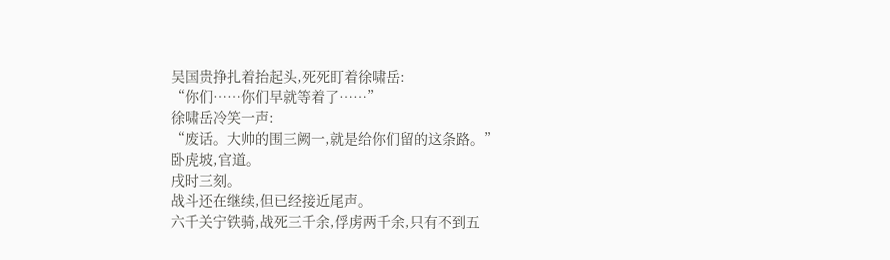吴国贵挣扎着抬起头,死死盯着徐啸岳:
“你们……你们早就等着了……”
徐啸岳冷笑一声:
“废话。大帅的围三阙一,就是给你们留的这条路。”
卧虎坡,官道。
戌时三刻。
战斗还在继续,但已经接近尾声。
六千关宁铁骑,战死三千余,俘虏两千余,只有不到五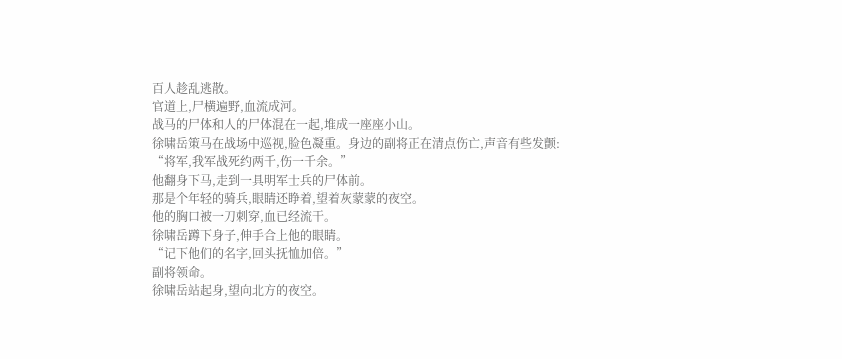百人趁乱逃散。
官道上,尸横遍野,血流成河。
战马的尸体和人的尸体混在一起,堆成一座座小山。
徐啸岳策马在战场中巡视,脸色凝重。身边的副将正在清点伤亡,声音有些发颤:
“将军,我军战死约两千,伤一千余。”
他翻身下马,走到一具明军士兵的尸体前。
那是个年轻的骑兵,眼睛还睁着,望着灰蒙蒙的夜空。
他的胸口被一刀刺穿,血已经流干。
徐啸岳蹲下身子,伸手合上他的眼睛。
“记下他们的名字,回头抚恤加倍。”
副将领命。
徐啸岳站起身,望向北方的夜空。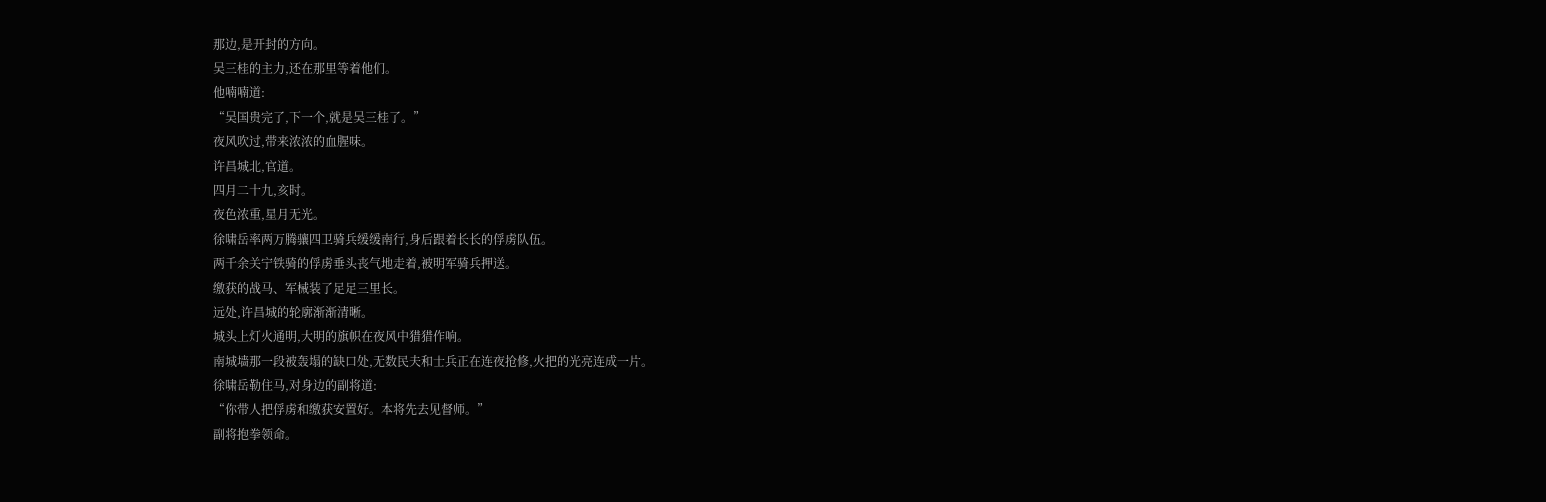那边,是开封的方向。
吴三桂的主力,还在那里等着他们。
他喃喃道:
“吴国贵完了,下一个,就是吴三桂了。”
夜风吹过,带来浓浓的血腥味。
许昌城北,官道。
四月二十九,亥时。
夜色浓重,星月无光。
徐啸岳率两万腾骧四卫骑兵缓缓南行,身后跟着长长的俘虏队伍。
两千余关宁铁骑的俘虏垂头丧气地走着,被明军骑兵押送。
缴获的战马、军械装了足足三里长。
远处,许昌城的轮廓渐渐清晰。
城头上灯火通明,大明的旗帜在夜风中猎猎作响。
南城墙那一段被轰塌的缺口处,无数民夫和士兵正在连夜抢修,火把的光亮连成一片。
徐啸岳勒住马,对身边的副将道:
“你带人把俘虏和缴获安置好。本将先去见督师。”
副将抱拳领命。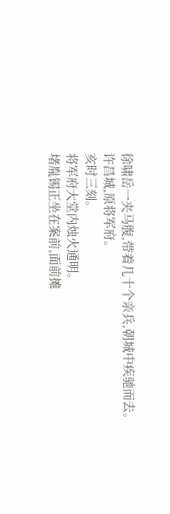徐啸岳一夹马腹,带着几十个亲兵,朝城中疾驰而去。
许昌城,原将军府。
亥时三刻。
将军府大堂内烛火通明。
堵胤锡正坐在案前,面前摊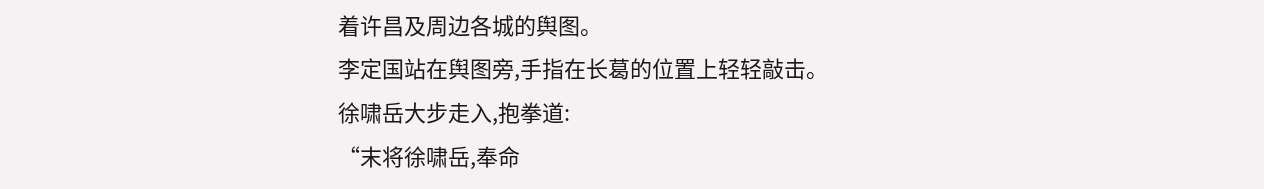着许昌及周边各城的舆图。
李定国站在舆图旁,手指在长葛的位置上轻轻敲击。
徐啸岳大步走入,抱拳道:
“末将徐啸岳,奉命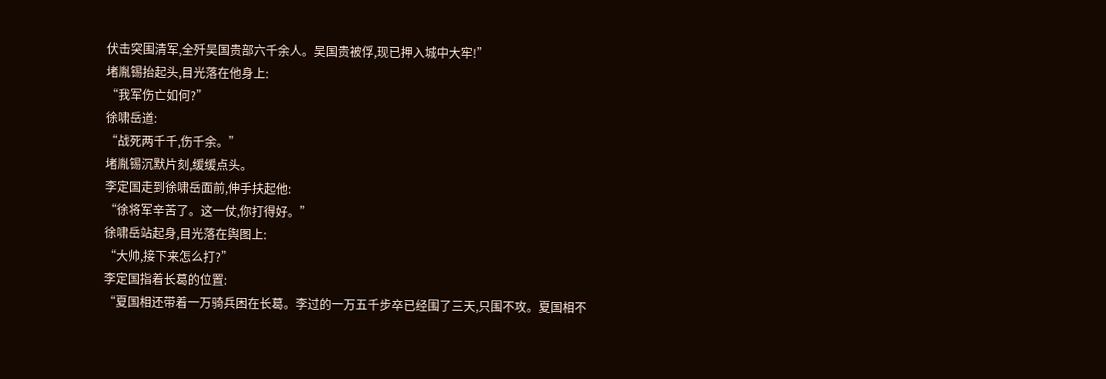伏击突围清军,全歼吴国贵部六千余人。吴国贵被俘,现已押入城中大牢!”
堵胤锡抬起头,目光落在他身上:
“我军伤亡如何?”
徐啸岳道:
“战死两千千,伤千余。”
堵胤锡沉默片刻,缓缓点头。
李定国走到徐啸岳面前,伸手扶起他:
“徐将军辛苦了。这一仗,你打得好。”
徐啸岳站起身,目光落在舆图上:
“大帅,接下来怎么打?”
李定国指着长葛的位置:
“夏国相还带着一万骑兵困在长葛。李过的一万五千步卒已经围了三天,只围不攻。夏国相不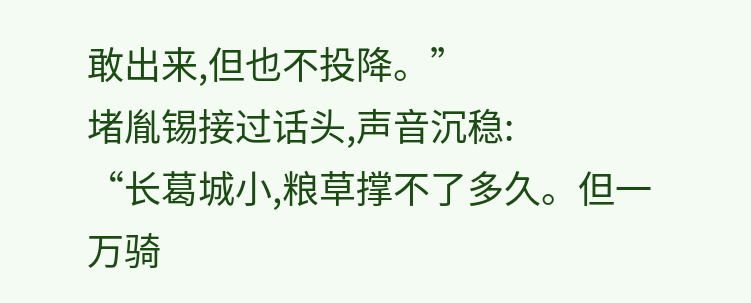敢出来,但也不投降。”
堵胤锡接过话头,声音沉稳:
“长葛城小,粮草撑不了多久。但一万骑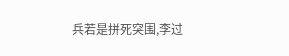兵若是拼死突围,李过